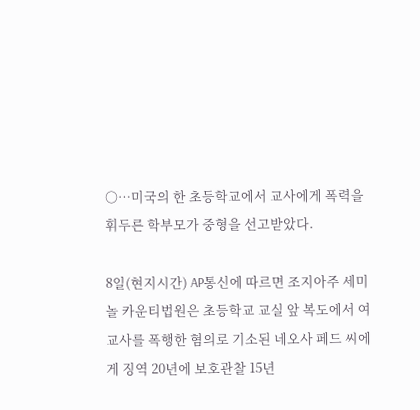○…미국의 한 초등학교에서 교사에게 폭력을 휘두른 학부모가 중형을 선고받았다.

8일(현지시간) AP통신에 따르면 조지아주 세미놀 카운티법원은 초등학교 교실 앞 복도에서 여교사를 폭행한 혐의로 기소된 네오사 페드 씨에게 징역 20년에 보호관찰 15년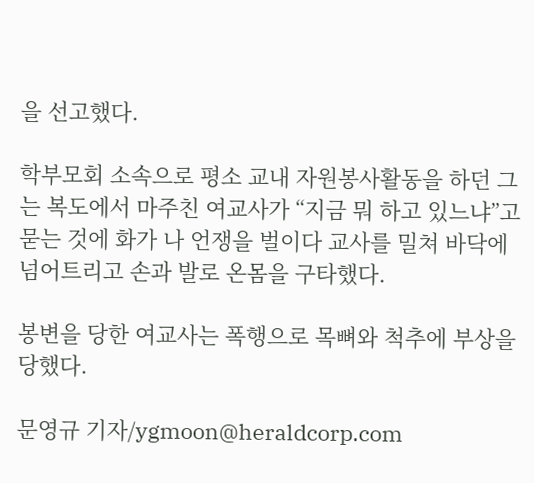을 선고했다.

학부모회 소속으로 평소 교내 자원봉사활동을 하던 그는 복도에서 마주친 여교사가 “지금 뭐 하고 있느냐”고 묻는 것에 화가 나 언쟁을 벌이다 교사를 밀쳐 바닥에 넘어트리고 손과 발로 온몸을 구타했다.

봉변을 당한 여교사는 폭행으로 목뼈와 척추에 부상을 당했다.

문영규 기자/ygmoon@heraldcorp.com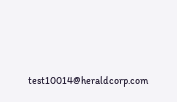test10014@heraldcorp.com